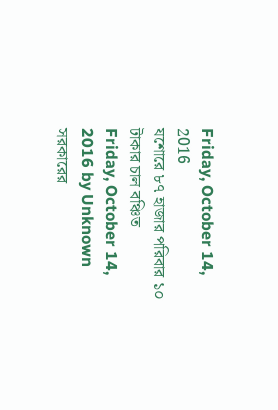Friday, October 14, 2016
যশোরে ৮৭ হাজার পরিবার ১০ টাকার চাল বঞ্চিত
Friday, October 14, 2016 by Unknown
সরকারের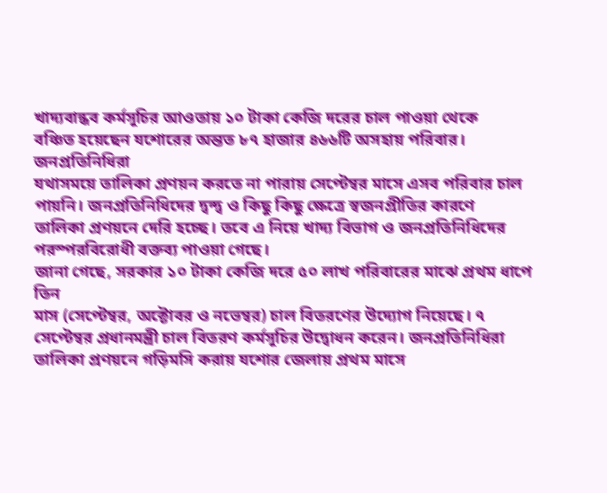খাদ্যবান্ধব কর্মসূচির আওতায় ১০ টাকা কেজি দরের চাল পাওয়া থেকে
বঞ্চিত হয়েছেন যশোরের অন্তত ৮৭ হাজার ৪৬৬টি অসহায় পরিবার। জনপ্রতিনিধিরা
যথাসময়ে তালিকা প্রণয়ন করতে না পারায় সেপ্টেম্বর মাসে এসব পরিবার চাল
পায়নি। জনপ্রতিনিধিদের দ্বন্দ্ব ও কিছু কিছু ক্ষেত্রে স্বজনপ্রীতির কারণে
তালিকা প্রণয়নে দেরি হচ্ছে। তবে এ নিয়ে খাদ্য বিভাগ ও জনপ্রতিনিধিদের
পরস্পরবিরোধী বক্তব্য পাওয়া গেছে।
জানা গেছে, সরকার ১০ টাকা কেজি দরে ৫০ লাখ পরিবারের মাঝে প্রথম ধাপে তিন
মাস (সেপ্টেম্বর, অক্টোবর ও নভেম্বর) চাল বিতরণের উদ্যোগ নিয়েছে। ৭
সেপ্টেম্বর প্রধানমন্ত্রী চাল বিতরণ কর্মসূচির উদ্বোধন করেন। জনপ্রতিনিধিরা
তালিকা প্রণয়নে গড়িমসি করায় যশোর জেলায় প্রথম মাসে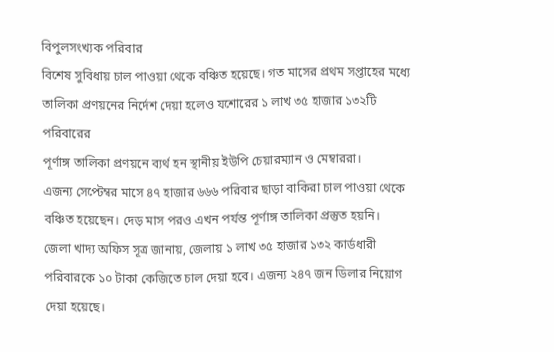বিপুলসংখ্যক পরিবার
বিশেষ সুবিধায় চাল পাওয়া থেকে বঞ্চিত হয়েছে। গত মাসের প্রথম সপ্তাহের মধ্যে
তালিকা প্রণয়নের নির্দেশ দেয়া হলেও যশোরের ১ লাখ ৩৫ হাজার ১৩২টি পরিবারের
পূর্ণাঙ্গ তালিকা প্রণয়নে ব্যর্থ হন স্থানীয় ইউপি চেয়ারম্যান ও মেম্বাররা।
এজন্য সেপ্টেম্বর মাসে ৪৭ হাজার ৬৬৬ পরিবার ছাড়া বাকিরা চাল পাওয়া থেকে
বঞ্চিত হয়েছেন। দেড় মাস পরও এখন পর্যন্ত পূর্ণাঙ্গ তালিকা প্রস্তুত হয়নি।
জেলা খাদ্য অফিস সূত্র জানায়, জেলায় ১ লাখ ৩৫ হাজার ১৩২ কার্ডধারী পরিবারকে ১০ টাকা কেজিতে চাল দেয়া হবে। এজন্য ২৪৭ জন ডিলার নিয়োগ দেয়া হয়েছে।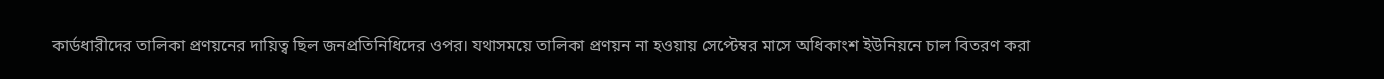কার্ডধারীদের তালিকা প্রণয়নের দায়িত্ব ছিল জনপ্রতিনিধিদের ওপর। যথাসময়ে তালিকা প্রণয়ন না হওয়ায় সেপ্টেম্বর মাসে অধিকাংশ ইউনিয়নে চাল বিতরণ করা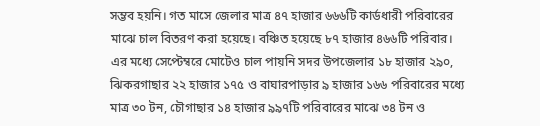সম্ভব হয়নি। গত মাসে জেলার মাত্র ৪৭ হাজার ৬৬৬টি কার্ডধারী পরিবারের মাঝে চাল বিতরণ করা হয়েছে। বঞ্চিত হয়েছে ৮৭ হাজার ৪৬৬টি পরিবার।
এর মধ্যে সেপ্টেম্বরে মোটেও চাল পায়নি সদর উপজেলার ১৮ হাজার ২৯০, ঝিকরগাছার ২২ হাজার ১৭৫ ও বাঘারপাড়ার ৯ হাজার ১৬৬ পরিবারের মধ্যে মাত্র ৩০ টন, চৌগাছার ১৪ হাজার ৯৯৭টি পরিবারের মাঝে ৩৪ টন ও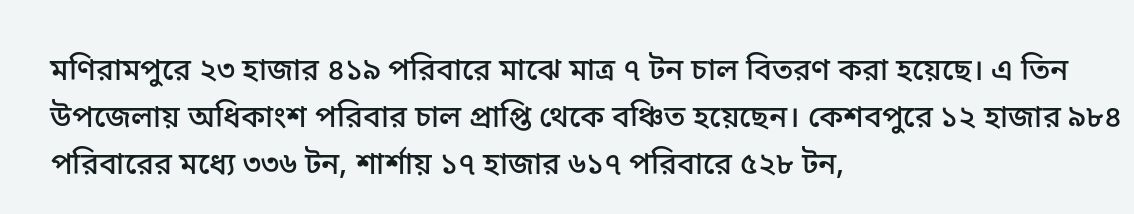মণিরামপুরে ২৩ হাজার ৪১৯ পরিবারে মাঝে মাত্র ৭ টন চাল বিতরণ করা হয়েছে। এ তিন উপজেলায় অধিকাংশ পরিবার চাল প্রাপ্তি থেকে বঞ্চিত হয়েছেন। কেশবপুরে ১২ হাজার ৯৮৪ পরিবারের মধ্যে ৩৩৬ টন, শার্শায় ১৭ হাজার ৬১৭ পরিবারে ৫২৮ টন,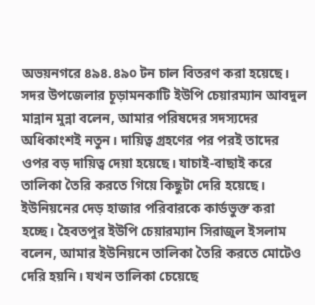অভয়নগরে ৪৯৪.৪৯০ টন চাল বিতরণ করা হয়েছে।
সদর উপজেলার চূড়ামনকাটি ইউপি চেয়ারম্যান আবদুল মান্নান মুন্না বলেন, আমার পরিষদের সদস্যদের অধিকাংশই নতুন। দায়িত্ব গ্রহণের পর পরই তাদের ওপর বড় দায়িত্ব দেয়া হয়েছে। যাচাই-বাছাই করে তালিকা তৈরি করতে গিয়ে কিছুটা দেরি হয়েছে। ইউনিয়নের দেড় হাজার পরিবারকে কার্ডভুক্ত করা হচ্ছে। হৈবতপুর ইউপি চেয়ারম্যান সিরাজুল ইসলাম বলেন, আমার ইউনিয়নে তালিকা তৈরি করতে মোটেও দেরি হয়নি। যখন তালিকা চেয়েছে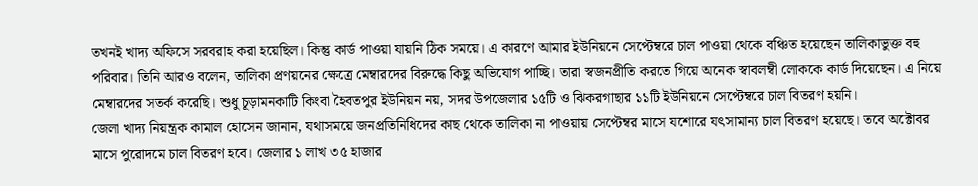তখনই খাদ্য অফিসে সরবরাহ করা হয়েছিল। কিন্তু কার্ড পাওয়া যায়নি ঠিক সময়ে। এ কারণে আমার ইউনিয়নে সেপ্টেম্বরে চাল পাওয়া থেকে বঞ্চিত হয়েছেন তালিকাভুক্ত বহু পরিবার। তিনি আরও বলেন, তালিকা প্রণয়নের ক্ষেত্রে মেম্বারদের বিরুদ্ধে কিছু অভিযোগ পাচ্ছি। তারা স্বজনপ্রীতি করতে গিয়ে অনেক স্বাবলম্বী লোককে কার্ড দিয়েছেন। এ নিয়ে মেম্বারদের সতর্ক করেছি। শুধু চূড়ামনকাটি কিংবা হৈবতপুর ইউনিয়ন নয়, সদর উপজেলার ১৫টি ও ঝিকরগাছার ১১টি ইউনিয়নে সেপ্টেম্বরে চাল বিতরণ হয়নি।
জেলা খাদ্য নিয়ন্ত্রক কামাল হোসেন জানান, যথাসময়ে জনপ্রতিনিধিদের কাছ থেকে তালিকা না পাওয়ায় সেপ্টেম্বর মাসে যশোরে যৎসামান্য চাল বিতরণ হয়েছে। তবে অক্টোবর মাসে পুরোদমে চাল বিতরণ হবে। জেলার ১ লাখ ৩৫ হাজার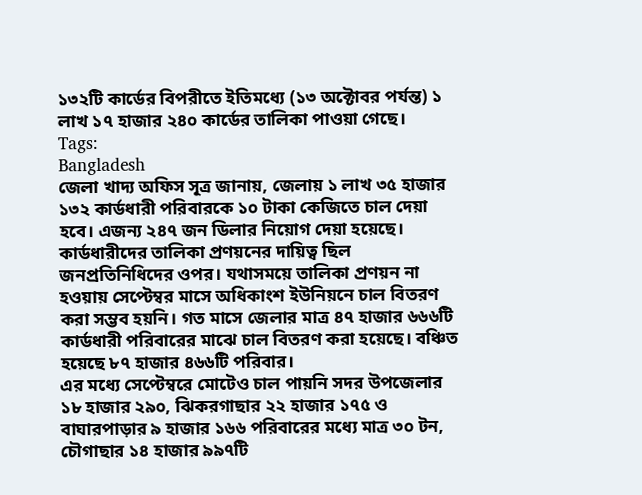১৩২টি কার্ডের বিপরীতে ইতিমধ্যে (১৩ অক্টোবর পর্যন্ত) ১ লাখ ১৭ হাজার ২৪০ কার্ডের তালিকা পাওয়া গেছে।
Tags:
Bangladesh
জেলা খাদ্য অফিস সূত্র জানায়, জেলায় ১ লাখ ৩৫ হাজার ১৩২ কার্ডধারী পরিবারকে ১০ টাকা কেজিতে চাল দেয়া হবে। এজন্য ২৪৭ জন ডিলার নিয়োগ দেয়া হয়েছে। কার্ডধারীদের তালিকা প্রণয়নের দায়িত্ব ছিল জনপ্রতিনিধিদের ওপর। যথাসময়ে তালিকা প্রণয়ন না হওয়ায় সেপ্টেম্বর মাসে অধিকাংশ ইউনিয়নে চাল বিতরণ করা সম্ভব হয়নি। গত মাসে জেলার মাত্র ৪৭ হাজার ৬৬৬টি কার্ডধারী পরিবারের মাঝে চাল বিতরণ করা হয়েছে। বঞ্চিত হয়েছে ৮৭ হাজার ৪৬৬টি পরিবার।
এর মধ্যে সেপ্টেম্বরে মোটেও চাল পায়নি সদর উপজেলার ১৮ হাজার ২৯০, ঝিকরগাছার ২২ হাজার ১৭৫ ও বাঘারপাড়ার ৯ হাজার ১৬৬ পরিবারের মধ্যে মাত্র ৩০ টন, চৌগাছার ১৪ হাজার ৯৯৭টি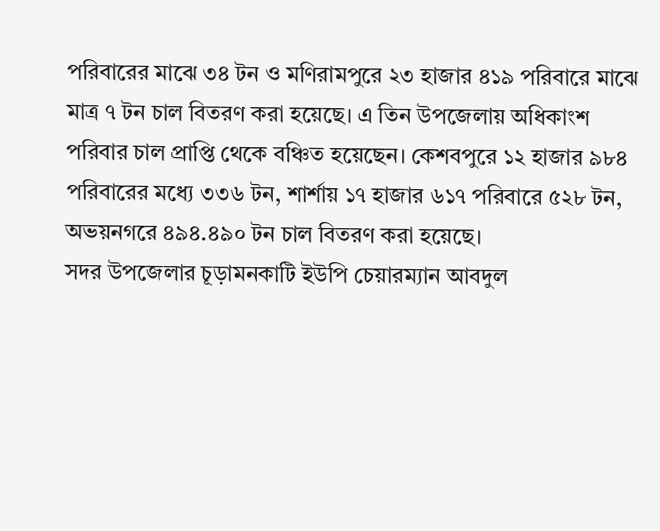পরিবারের মাঝে ৩৪ টন ও মণিরামপুরে ২৩ হাজার ৪১৯ পরিবারে মাঝে মাত্র ৭ টন চাল বিতরণ করা হয়েছে। এ তিন উপজেলায় অধিকাংশ পরিবার চাল প্রাপ্তি থেকে বঞ্চিত হয়েছেন। কেশবপুরে ১২ হাজার ৯৮৪ পরিবারের মধ্যে ৩৩৬ টন, শার্শায় ১৭ হাজার ৬১৭ পরিবারে ৫২৮ টন, অভয়নগরে ৪৯৪.৪৯০ টন চাল বিতরণ করা হয়েছে।
সদর উপজেলার চূড়ামনকাটি ইউপি চেয়ারম্যান আবদুল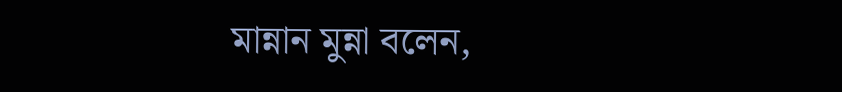মান্নান মুন্না বলেন,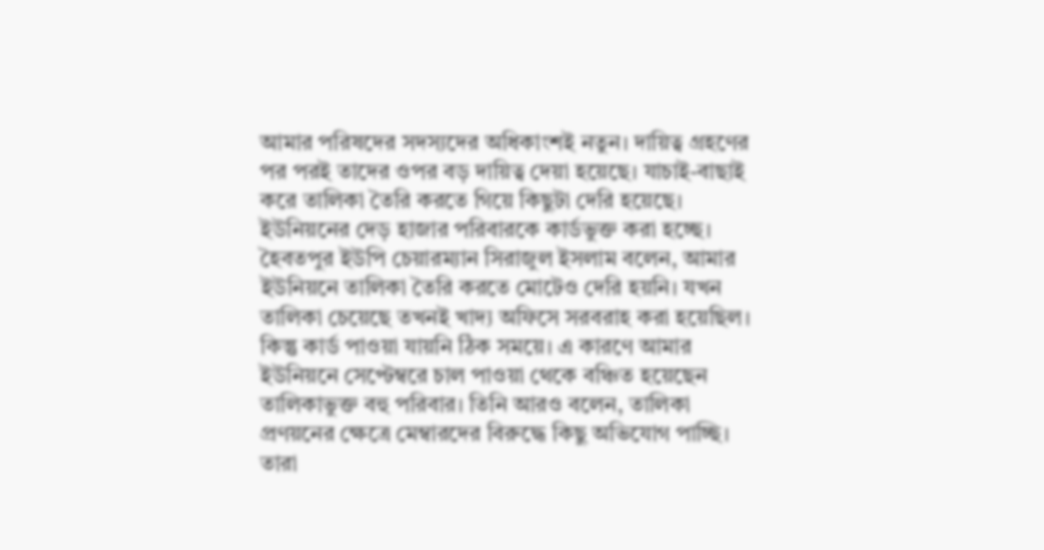আমার পরিষদের সদস্যদের অধিকাংশই নতুন। দায়িত্ব গ্রহণের পর পরই তাদের ওপর বড় দায়িত্ব দেয়া হয়েছে। যাচাই-বাছাই করে তালিকা তৈরি করতে গিয়ে কিছুটা দেরি হয়েছে। ইউনিয়নের দেড় হাজার পরিবারকে কার্ডভুক্ত করা হচ্ছে। হৈবতপুর ইউপি চেয়ারম্যান সিরাজুল ইসলাম বলেন, আমার ইউনিয়নে তালিকা তৈরি করতে মোটেও দেরি হয়নি। যখন তালিকা চেয়েছে তখনই খাদ্য অফিসে সরবরাহ করা হয়েছিল। কিন্তু কার্ড পাওয়া যায়নি ঠিক সময়ে। এ কারণে আমার ইউনিয়নে সেপ্টেম্বরে চাল পাওয়া থেকে বঞ্চিত হয়েছেন তালিকাভুক্ত বহু পরিবার। তিনি আরও বলেন, তালিকা প্রণয়নের ক্ষেত্রে মেম্বারদের বিরুদ্ধে কিছু অভিযোগ পাচ্ছি। তারা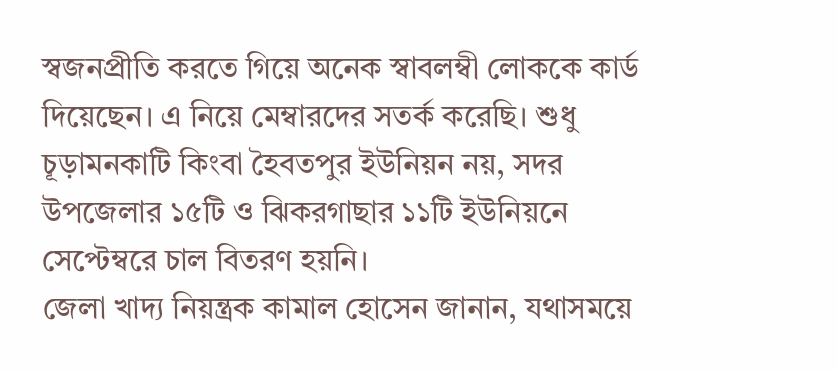স্বজনপ্রীতি করতে গিয়ে অনেক স্বাবলম্বী লোককে কার্ড দিয়েছেন। এ নিয়ে মেম্বারদের সতর্ক করেছি। শুধু চূড়ামনকাটি কিংবা হৈবতপুর ইউনিয়ন নয়, সদর উপজেলার ১৫টি ও ঝিকরগাছার ১১টি ইউনিয়নে সেপ্টেম্বরে চাল বিতরণ হয়নি।
জেলা খাদ্য নিয়ন্ত্রক কামাল হোসেন জানান, যথাসময়ে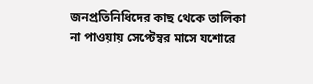জনপ্রতিনিধিদের কাছ থেকে তালিকা না পাওয়ায় সেপ্টেম্বর মাসে যশোরে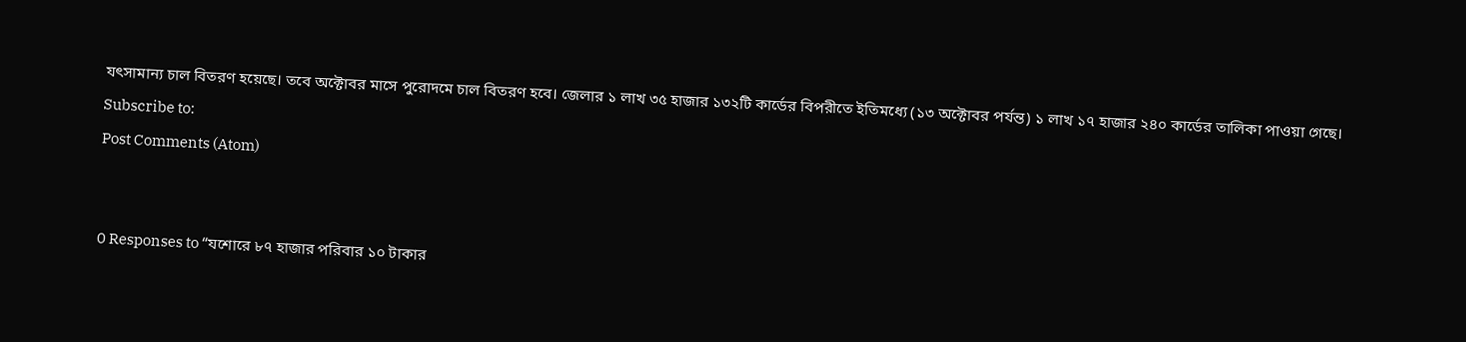যৎসামান্য চাল বিতরণ হয়েছে। তবে অক্টোবর মাসে পুরোদমে চাল বিতরণ হবে। জেলার ১ লাখ ৩৫ হাজার ১৩২টি কার্ডের বিপরীতে ইতিমধ্যে (১৩ অক্টোবর পর্যন্ত) ১ লাখ ১৭ হাজার ২৪০ কার্ডের তালিকা পাওয়া গেছে।
Subscribe to:
Post Comments (Atom)


0 Responses to “যশোরে ৮৭ হাজার পরিবার ১০ টাকার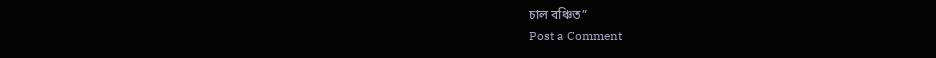চাল বঞ্চিত”
Post a Comment